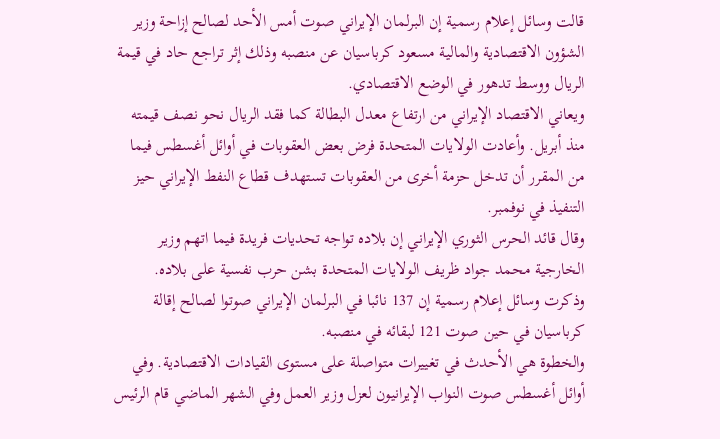قالت وسائل إعلام رسمية إن البرلمان الإيراني صوت أمس الأحد لصالح إزاحة وزير الشؤون الاقتصادية والمالية مسعود كرباسيان عن منصبه وذلك إثر تراجع حاد في قيمة الريال ووسط تدهور في الوضع الاقتصادي.
ويعاني الاقتصاد الإيراني من ارتفاع معدل البطالة كما فقد الريال نحو نصف قيمته منذ أبريل. وأعادت الولايات المتحدة فرض بعض العقوبات في أوائل أغسطس فيما من المقرر أن تدخل حزمة أخرى من العقوبات تستهدف قطاع النفط الإيراني حيز التنفيذ في نوفمبر.
وقال قائد الحرس الثوري الإيراني إن بلاده تواجه تحديات فريدة فيما اتهم وزير الخارجية محمد جواد ظريف الولايات المتحدة بشن حرب نفسية على بلاده.
وذكرت وسائل إعلام رسمية إن 137 نائبا في البرلمان الإيراني صوتوا لصالح إقالة كرباسيان في حين صوت 121 لبقائه في منصبه.
والخطوة هي الأحدث في تغييرات متواصلة على مستوى القيادات الاقتصادية. وفي أوائل أغسطس صوت النواب الإيرانيون لعزل وزير العمل وفي الشهر الماضي قام الرئيس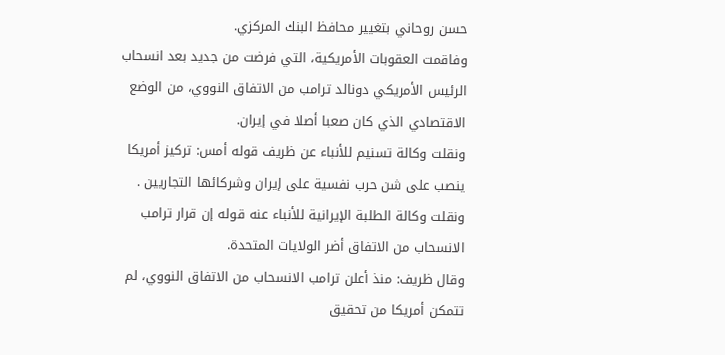حسن روحاني بتغيير محافظ البنك المركزي.
وفاقمت العقوبات الأمريكية، التي فرضت من جديد بعد انسحاب الرئيس الأمريكي دونالد ترامب من الاتفاق النووي، من الوضع الاقتصادي الذي كان صعبا أصلا في إيران.
ونقلت وكالة تسنيم للأنباء عن ظريف قوله أمس: تركيز أمريكا ينصب على شن حرب نفسية على إيران وشركائها التجاريين .
ونقلت وكالة الطلبة الإيرانية للأنباء عنه قوله إن قرار ترامب الانسحاب من الاتفاق أضر الولايات المتحدة.
وقال ظريف: منذ أعلن ترامب الانسحاب من الاتفاق النووي، لم تتمكن أمريكا من تحقيق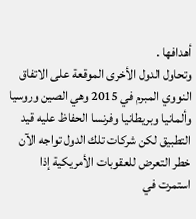أهدافها .
وتحاول الدول الأخرى الموقعة على الاتفاق النووي المبرم في 2015 وهي الصين وروسيا وألمانيا وبريطانيا وفرنسا الحفاظ عليه قيد التطبيق لكن شركات تلك الدول تواجه الآن خطر التعرض للعقوبات الأمريكية إذا استمرت في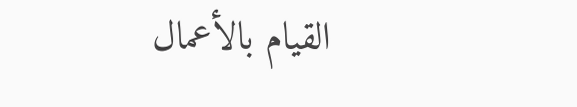القيام بالأعمال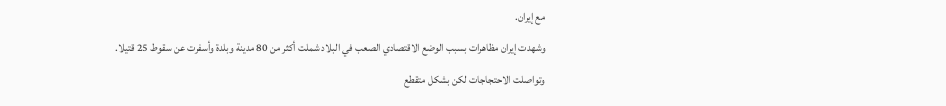مع إيران.
وشهدت إيران مظاهرات بسبب الوضع الاقتصادي الصعب في البلاد شملت أكثر من 80 مدينة وبلدة وأسفرت عن سقوط 25 قتيلا.
وتواصلت الاحتجاجات لكن بشكل متقطع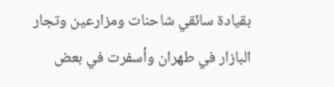بقيادة سائقي شاحنات ومزارعين وتجار البازار في طهران وأسفرت في بعض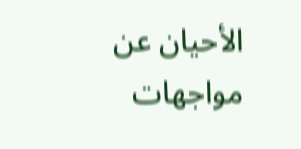الأحيان عن مواجهات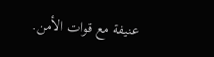عنيفة مع قوات الأمن.